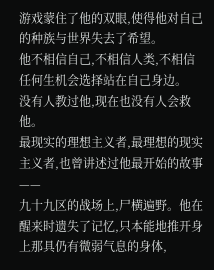游戏蒙住了他的双眼,使得他对自己的种族与世界失去了希望。
他不相信自己,不相信人类,不相信任何生机会选择站在自己身边。
没有人教过他,现在也没有人会救他。
最现实的理想主义者,最理想的现实主义者,也曾讲述过他最开始的故事——
九十九区的战场上,尸横遍野。他在醒来时遗失了记忆,只本能地推开身上那具仍有微弱气息的身体,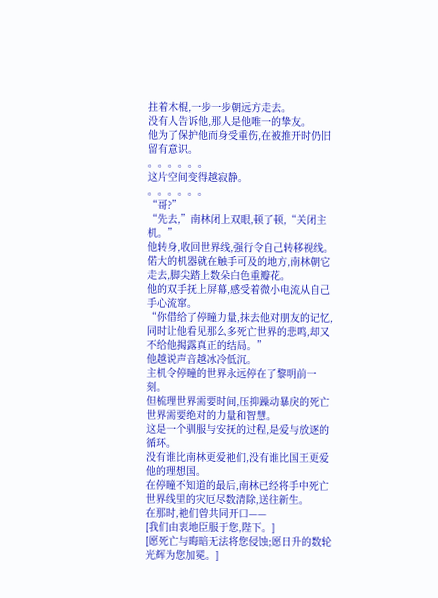拄着木棍,一步一步朝远方走去。
没有人告诉他,那人是他唯一的挚友。
他为了保护他而身受重伤,在被推开时仍旧留有意识。
。。。。。。
这片空间变得越寂静。
。。。。。。
“哥?”
“先去,”南林闭上双眼,顿了顿,“关闭主机。”
他转身,收回世界线,强行令自己转移视线。
偌大的机器就在触手可及的地方,南林朝它走去,脚尖踏上数朵白色重瓣花。
他的双手抚上屏幕,感受着微小电流从自己手心流窜。
“你借给了停瞳力量,抹去他对朋友的记忆,同时让他看见那么多死亡世界的悲鸣,却又不给他揭露真正的结局。”
他越说声音越冰冷低沉。
主机令停瞳的世界永远停在了黎明前一刻。
但梳理世界需要时间,压抑躁动暴戾的死亡世界需要绝对的力量和智慧。
这是一个驯服与安抚的过程,是爱与放逐的循环。
没有谁比南林更爱祂们,没有谁比国王更爱他的理想国。
在停瞳不知道的最后,南林已经将手中死亡世界线里的灾厄尽数清除,送往新生。
在那时,祂们曾共同开口——
[我们由衷地臣服于您,陛下。]
[愿死亡与晦暗无法将您侵蚀;愿日升的数轮光辉为您加冕。]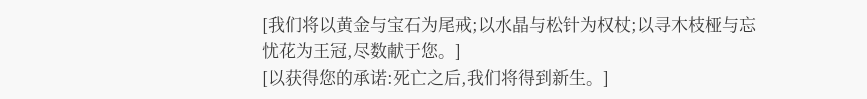[我们将以黄金与宝石为尾戒;以水晶与松针为权杖;以寻木枝桠与忘忧花为王冠,尽数献于您。]
[以获得您的承诺:死亡之后,我们将得到新生。]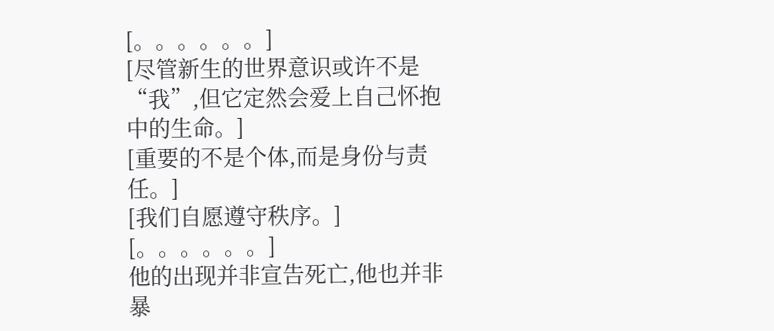[。。。。。。]
[尽管新生的世界意识或许不是“我”,但它定然会爱上自己怀抱中的生命。]
[重要的不是个体,而是身份与责任。]
[我们自愿遵守秩序。]
[。。。。。。]
他的出现并非宣告死亡,他也并非暴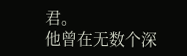君。
他曾在无数个深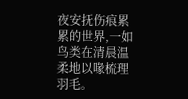夜安抚伤痕累累的世界,一如鸟类在清晨温柔地以喙梳理羽毛。